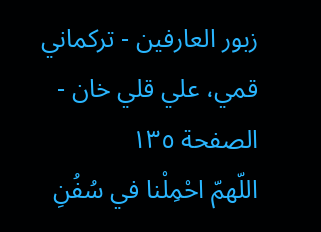زبور العارفين - تركماني قمي، علي قلي خان - الصفحة ١٣٥
اللّهمّ احْمِلْنا في سُفُنِ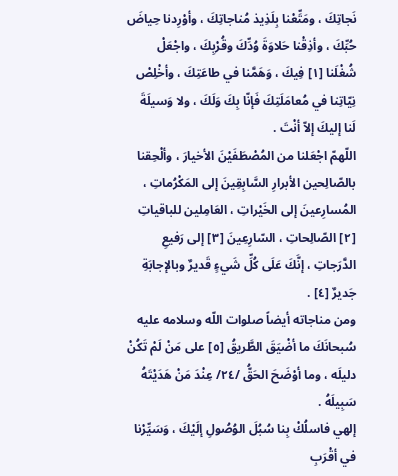نَجاتِكَ ، ومَتِّعْنا بِلَذِيذ مُناجاتِكَ ، وأوْرِدنا حِياضَ حُبِّكَ ، وأذِقْنا حَلاوَةَ وُدِّكَ وقُرْبِكَ ، واجْعَلْ شُغْلَنا [١] فِيكَ ، وَهَمَّنا في طاعَتِكَ ، وأخْلِصْ نِيّاتِنا في مُعامَلَتِكَ فَإنّا بِكَ وَلَكَ ، ولا وَسيلَةَ لَنا إليكَ إلاّ أنْتَ .
اللّهمّ اجْعَلنا من المُصْطَفَيْنَ الأخيارَ ، وألْحِقنا بالصّالِحين الأبرارِ السَّابِقِينَ إلى المَكْرُماتِ ، المُسارِعينَ إلى الخَيْراتِ ، العَامِلين للباقياتِ [٢] الصّالِحاتِ ، السّارِعِينَ [٣] إلى رَفيعِ الدَّرَجاتِ ، إنَّكَ عَلَى كُلِّ شَيءٍ قَديرٌ وبالإجابَةِ جَديرٌ [٤] .
ومن مناجاته أيضاً صلوات اللّه وسلامه عليه
سُبحانَكَ ما أضْيَقَ الطَّريقُ [٥] على مَنْ لَمْ تَكُنْ دليلَه ، وما أوْضَحَ الحَقُّ /٢٤/ عِنْدَ مَنْ هَدَيْتَهُ سَبِيلَهُ .
إلهي فاسلُكْ بِنا سُبُلَ الوُصُولِ إلَيْكَ ، وَسَيِّرْنا في أقْرَبِ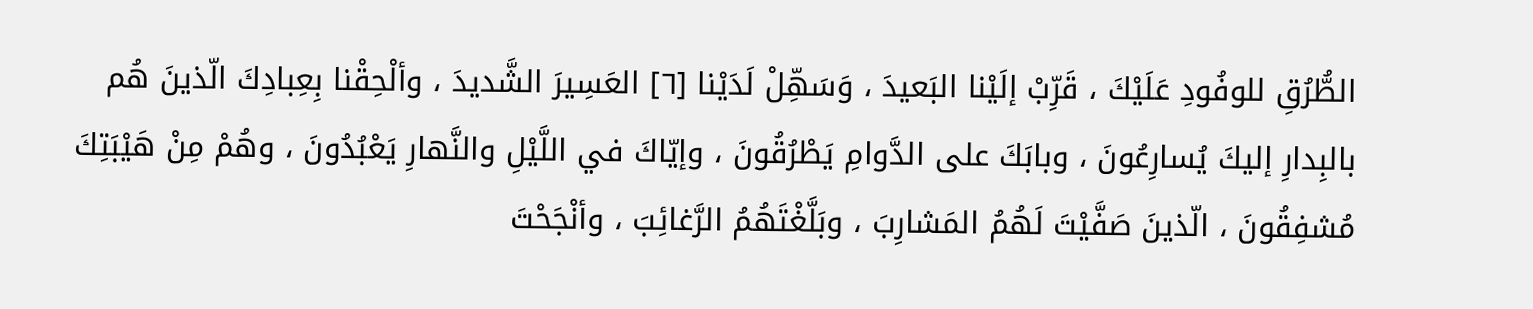الطُّرُقِ للوفُودِ عَلَيْكَ ، قَرِّبْ إلَيْنا البَعيدَ ، وَسَهِّلْ لَدَيْنا [٦] العَسِيرَ الشَّديدَ ، وألْحِقْنا بِعِبادِكَ الّذينَ هُم بالبِدارِ إليكَ يُسارِعُونَ ، وبابَكَ على الدَّوامِ يَطْرُقُونَ ، وإيّاكَ في اللَّيْلِ والنَّهارِ يَعْبُدُونَ ، وهُمْ مِنْ هَيْبَتِكَ مُشفِقُونَ ، الّذينَ صَفَّيْتَ لَهُمُ المَشارِبَ ، وبَلَّغْتَهُمُ الرَّغائِبَ ، وأنْجَحْتَ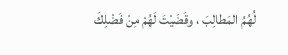لُهُمُ المَطالِبَ ، وقَضَيْتَ لَهُمْ مِنْ فَضْلِكَ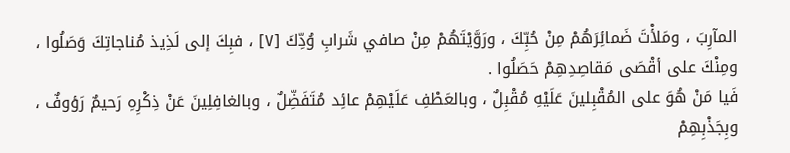المآرِبَ ، ومَلأْتَ ضَمائِرَهُمْ مِنْ حُبِّكَ ، ورَوَّيْتَهُمْ مِنْ صافي شَرابِ وُدِّكَ [٧] ، فبِكَ إلى لَذِيذ مُناجاتِكَ وَصَلُوا ، ومِنْكَ على أقْصَى مَقاصِدِهِمْ حَصَلُوا .
فَيا مَنْ هُوَ على المُقْبِلينَ عَلَيْهِ مُقْبِلٌ ، وبالعَطْفِ عَلَيْهِمْ عائِد مُتَفَضِّلٌ ، وبالغافِلِينَ عَنْ ذِكْرِهِ رَحيمٌ رَؤوفٌ ، وبِجَذْبِهِمْ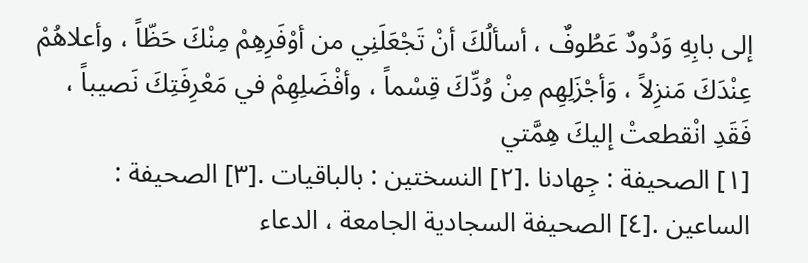إلى بابِهِ وَدُودٌ عَطُوفٌ ، أسألُكَ أنْ تَجْعَلَنِي من أوْفَرِهِمْ مِنْكَ حَظّاً ، وأعلاهُمْ عِنْدَكَ مَنزِلاً ، وَأجْزَلِهِم مِنْ وُدِّكَ قِسْماً ، وأفْضَلِهِمْ في مَعْرِفَتِكَ نَصيباً ، فَقَدِ انْقطعتْ إليكَ هِمَّتي
[١] الصحيفة : جِهادنا .[٢] النسختين : بالباقيات .[٣] الصحيفة : الساعين .[٤] الصحيفة السجادية الجامعة ، الدعاء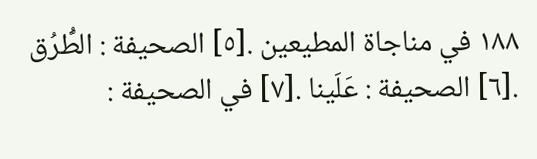١٨٨ في مناجاة المطيعين .[٥] الصحيفة : الطُّرُق .[٦] الصحيفة : عَلَينا .[٧] في الصحيفة :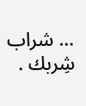... شراب شِربك .